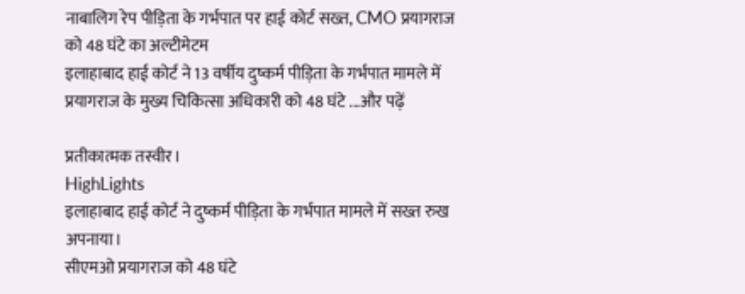नाबालिग रेप पीड़िता के गर्भपात पर हाई कोर्ट सख्त, CMO प्रयागराज को 48 घंटे का अल्टीमेटम
इलाहाबाद हाई कोर्ट ने 13 वर्षीय दुष्कर्म पीड़िता के गर्भपात मामले में प्रयागराज के मुख्य चिकित्सा अधिकारी को 48 घंटे ...और पढ़ें

प्रतीकात्मक तस्वीर।
HighLights
इलाहाबाद हाई कोर्ट ने दुष्कर्म पीड़िता के गर्भपात मामले में सख्त रुख अपनाया।
सीएमओ प्रयागराज को 48 घंटे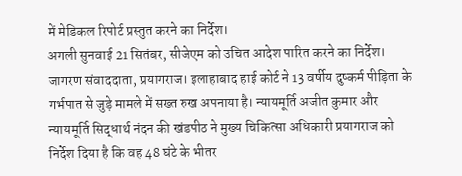में मेडिकल रिपोर्ट प्रस्तुत करने का निर्देश।
अगली सुनवाई 21 सितंबर, सीजेएम को उचित आदेश पारित करने का निर्देश।
जागरण संवाददाता, प्रयागराज। इलाहाबाद हाई कोर्ट ने 13 वर्षीय दुष्कर्म पीड़िता के गर्भपात से जुड़े मामले में सख्त रुख अपनाया है। न्यायमूर्ति अजीत कुमार और न्यायमूर्ति सिद्धार्थ नंदन की खंडपीठ ने मुख्य चिकित्सा अधिकारी प्रयागराज को निर्देश दिया है कि वह 48 घंटे के भीतर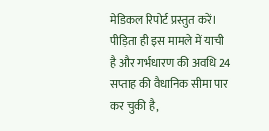मेडिकल रिपोर्ट प्रस्तुत करें। पीड़िता ही इस मामले में याची है और गर्भधारण की अवधि 24 सप्ताह की वैधानिक सीमा पार कर चुकी है,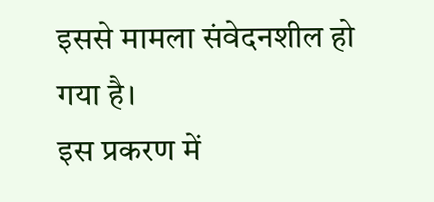इससे मामला संवेदनशील हो गया है।
इस प्रकरण में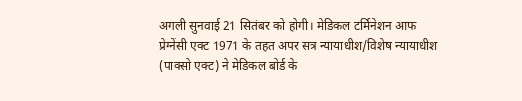अगली सुनवाई 21 सितंबर को होगी। मेडिकल टर्मिनेशन आफ प्रेग्नेंसी एक्ट 1971 के तहत अपर सत्र न्यायाधीश/विशेष न्यायाधीश (पाक्सो एक्ट) ने मेडिकल बोर्ड के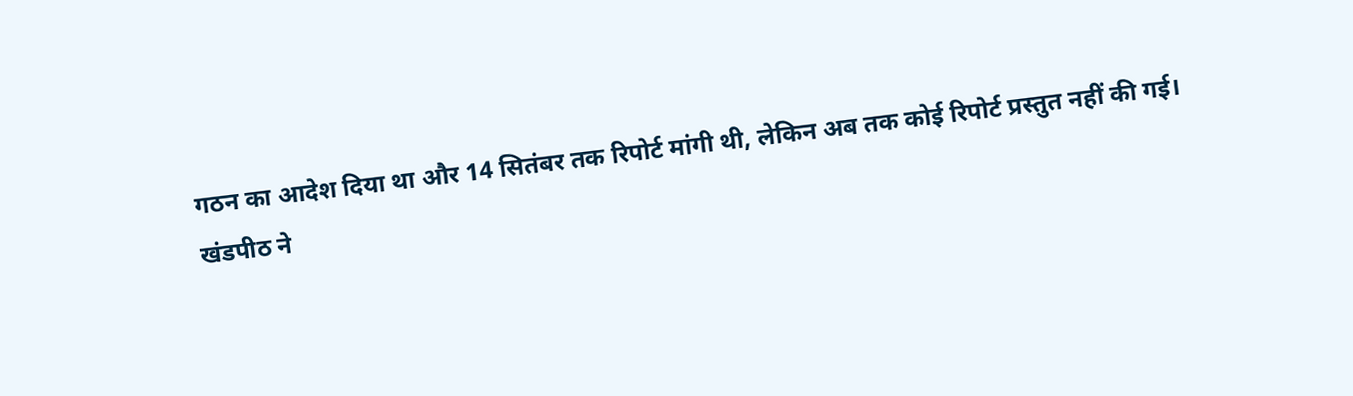गठन का आदेश दिया था और 14 सितंबर तक रिपोर्ट मांगी थी, लेकिन अब तक कोई रिपोर्ट प्रस्तुत नहीं की गई।
खंडपीठ ने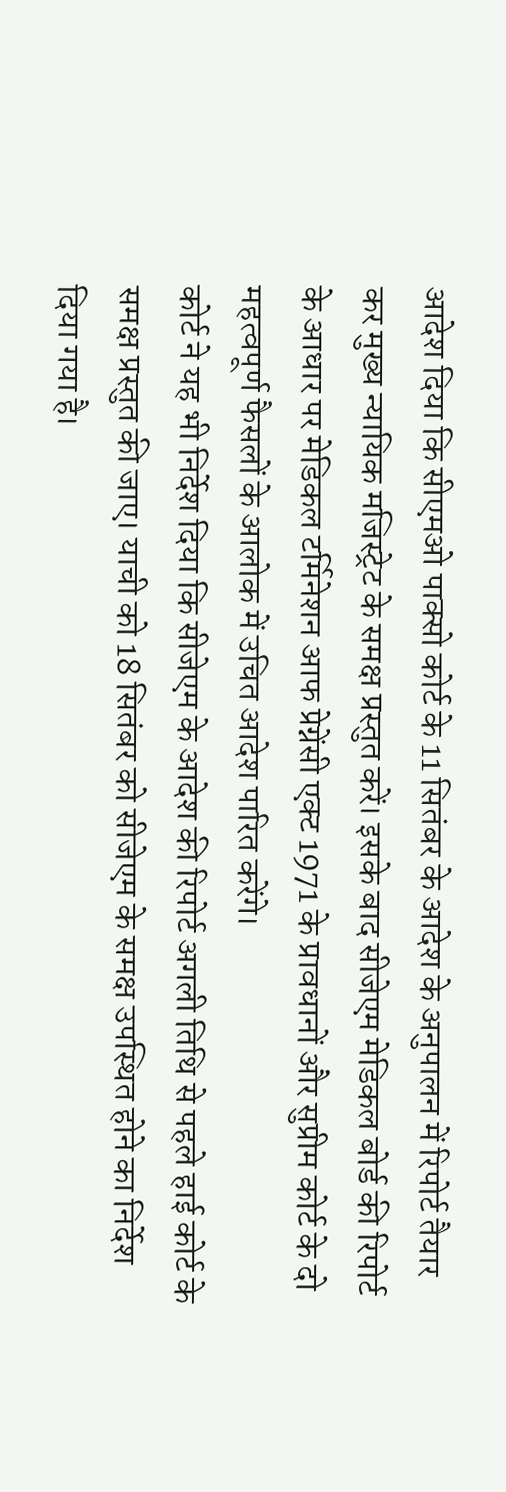आदेश दिया कि सीएमओ पाक्सो कोर्ट के 11 सितंबर के आदेश के अनुपालन में रिपोर्ट तैयार कर मुख्य न्यायिक मजिस्ट्रेट के समक्ष प्रस्तुत करें। इसके बाद सीजेएम मेडिकल बोर्ड की रिपोर्ट के आधार पर मेडिकल टर्मिनेशन आफ प्रेग्नेंसी एक्ट 1971 के प्रावधानों और सुप्रीम कोर्ट के दो महत्वपूर्ण फैसलों के आलोक में उचित आदेश पारित करेंगे।
कोर्ट ने यह भी निर्देश दिया कि सीजेएम के आदेश की रिपोर्ट अगली तिथि से पहले हाई कोर्ट के समक्ष प्रस्तुत की जाए। याची को 18 सितंबर को सीजेएम के समक्ष उपस्थित होने का निर्देश दिया गया है।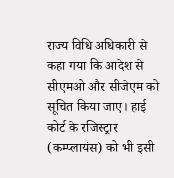राज्य विधि अधिकारी से कहा गया कि आदेश से सीएमओ और सीजेएम को सूचित किया जाए। हाई कोर्ट के रजिस्ट्रार (कम्प्लायंस) को भी इसी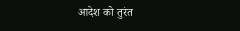आदेश को तुरंत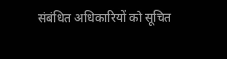संबंधित अधिकारियों को सूचित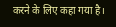करने के लिए कहा गया है।